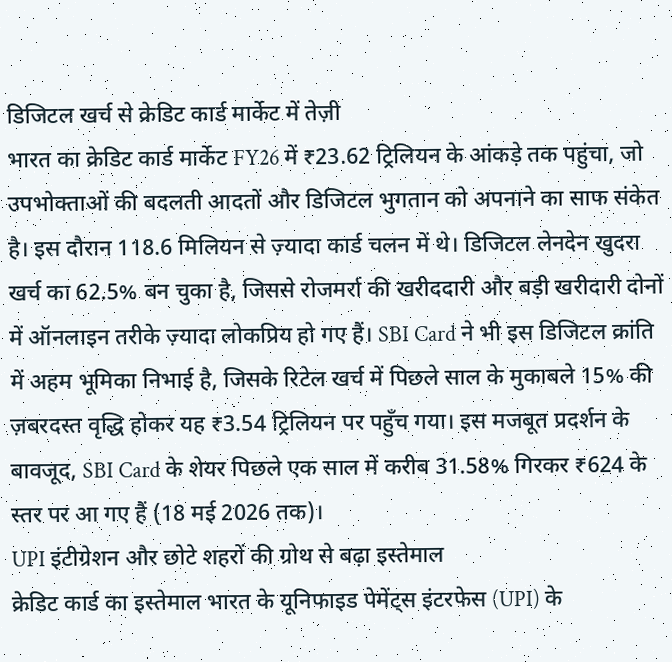डिजिटल खर्च से क्रेडिट कार्ड मार्केट में तेज़ी
भारत का क्रेडिट कार्ड मार्केट FY26 में ₹23.62 ट्रिलियन के आंकड़े तक पहुंचा, जो उपभोक्ताओं की बदलती आदतों और डिजिटल भुगतान को अपनाने का साफ संकेत है। इस दौरान 118.6 मिलियन से ज़्यादा कार्ड चलन में थे। डिजिटल लेनदेन खुदरा खर्च का 62.5% बन चुका है, जिससे रोजमर्रा की खरीददारी और बड़ी खरीदारी दोनों में ऑनलाइन तरीके ज़्यादा लोकप्रिय हो गए हैं। SBI Card ने भी इस डिजिटल क्रांति में अहम भूमिका निभाई है, जिसके रिटेल खर्च में पिछले साल के मुकाबले 15% की ज़बरदस्त वृद्धि होकर यह ₹3.54 ट्रिलियन पर पहुँच गया। इस मजबूत प्रदर्शन के बावजूद, SBI Card के शेयर पिछले एक साल में करीब 31.58% गिरकर ₹624 के स्तर पर आ गए हैं (18 मई 2026 तक)।
UPI इंटीग्रेशन और छोटे शहरों की ग्रोथ से बढ़ा इस्तेमाल
क्रेडिट कार्ड का इस्तेमाल भारत के यूनिफाइड पेमेंट्स इंटरफेस (UPI) के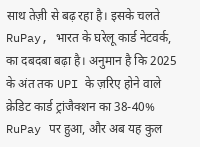साथ तेज़ी से बढ़ रहा है। इसके चलते RuPay, भारत के घरेलू कार्ड नेटवर्क, का दबदबा बढ़ा है। अनुमान है कि 2025 के अंत तक UPI के ज़रिए होने वाले क्रेडिट कार्ड ट्रांजैक्शन का 38-40% RuPay पर हुआ, और अब यह कुल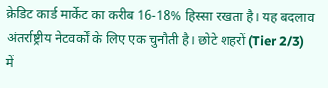क्रेडिट कार्ड मार्केट का करीब 16-18% हिस्सा रखता है। यह बदलाव अंतर्राष्ट्रीय नेटवर्कों के लिए एक चुनौती है। छोटे शहरों (Tier 2/3) में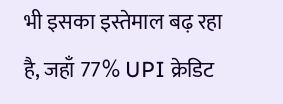भी इसका इस्तेमाल बढ़ रहा है, जहाँ 77% UPI क्रेडिट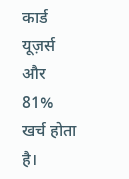कार्ड यूज़र्स और 81% खर्च होता है।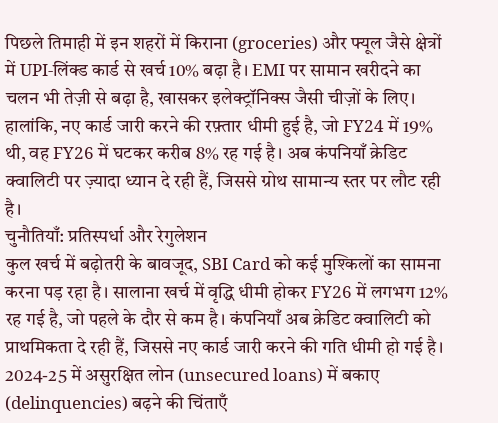पिछले तिमाही में इन शहरों में किराना (groceries) और फ्यूल जैसे क्षेत्रों में UPI-लिंक्ड कार्ड से खर्च 10% बढ़ा है। EMI पर सामान खरीदने का चलन भी तेज़ी से बढ़ा है, खासकर इलेक्ट्रॉनिक्स जैसी चीज़ों के लिए। हालांकि, नए कार्ड जारी करने की रफ़्तार धीमी हुई है, जो FY24 में 19% थी, वह FY26 में घटकर करीब 8% रह गई है। अब कंपनियाँ क्रेडिट क्वालिटी पर ज़्यादा ध्यान दे रही हैं, जिससे ग्रोथ सामान्य स्तर पर लौट रही है।
चुनौतियाँ: प्रतिस्पर्धा और रेगुलेशन
कुल खर्च में बढ़ोतरी के बावजूद, SBI Card को कई मुश्किलों का सामना करना पड़ रहा है। सालाना खर्च में वृद्धि धीमी होकर FY26 में लगभग 12% रह गई है, जो पहले के दौर से कम है। कंपनियाँ अब क्रेडिट क्वालिटी को प्राथमिकता दे रही हैं, जिससे नए कार्ड जारी करने की गति धीमी हो गई है। 2024-25 में असुरक्षित लोन (unsecured loans) में बकाए (delinquencies) बढ़ने की चिंताएँ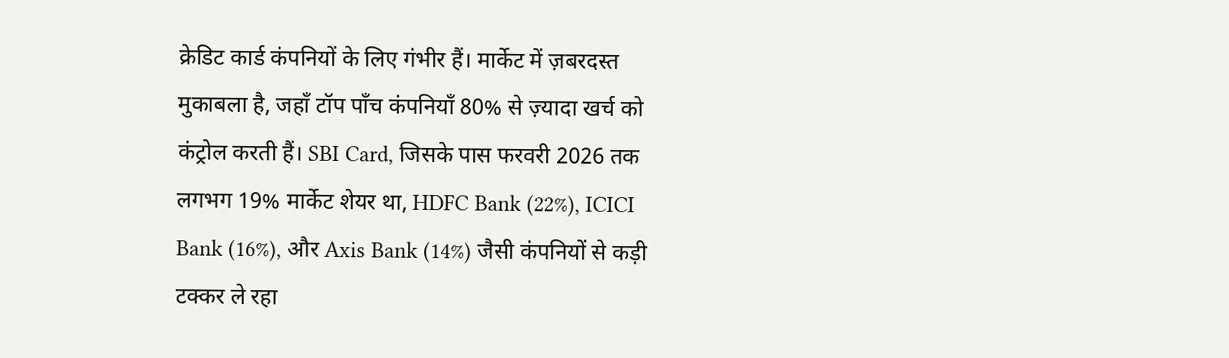क्रेडिट कार्ड कंपनियों के लिए गंभीर हैं। मार्केट में ज़बरदस्त मुकाबला है, जहाँ टॉप पाँच कंपनियाँ 80% से ज़्यादा खर्च को कंट्रोल करती हैं। SBI Card, जिसके पास फरवरी 2026 तक लगभग 19% मार्केट शेयर था, HDFC Bank (22%), ICICI Bank (16%), और Axis Bank (14%) जैसी कंपनियों से कड़ी टक्कर ले रहा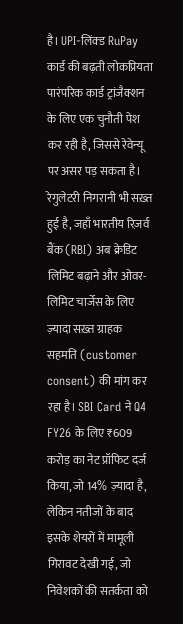है। UPI-लिंक्ड RuPay कार्ड की बढ़ती लोकप्रियता पारंपरिक कार्ड ट्रांजैक्शन के लिए एक चुनौती पेश कर रही है, जिससे रेवेन्यू पर असर पड़ सकता है। रेगुलेटरी निगरानी भी सख़्त हुई है, जहाँ भारतीय रिज़र्व बैंक (RBI) अब क्रेडिट लिमिट बढ़ाने और ओवर-लिमिट चार्जेस के लिए ज़्यादा सख़्त ग्राहक सहमति (customer consent) की मांग कर रहा है। SBI Card ने Q4 FY26 के लिए ₹609 करोड़ का नेट प्रॉफिट दर्ज किया, जो 14% ज़्यादा है, लेकिन नतीजों के बाद इसके शेयरों में मामूली गिरावट देखी गई, जो निवेशकों की सतर्कता को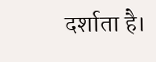दर्शाता है।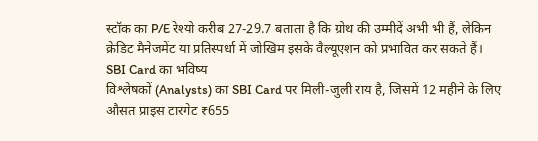स्टॉक का P/E रेश्यो करीब 27-29.7 बताता है कि ग्रोथ की उम्मीदें अभी भी हैं, लेकिन क्रेडिट मैनेजमेंट या प्रतिस्पर्धा में जोखिम इसके वैल्यूएशन को प्रभावित कर सकते हैं।
SBI Card का भविष्य
विश्लेषकों (Analysts) का SBI Card पर मिली-जुली राय है, जिसमें 12 महीने के लिए औसत प्राइस टारगेट ₹655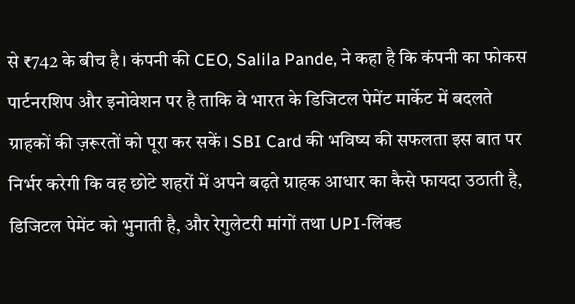से ₹742 के बीच है। कंपनी की CEO, Salila Pande, ने कहा है कि कंपनी का फोकस पार्टनरशिप और इनोवेशन पर है ताकि वे भारत के डिजिटल पेमेंट मार्केट में बदलते ग्राहकों की ज़रूरतों को पूरा कर सकें। SBI Card की भविष्य की सफलता इस बात पर निर्भर करेगी कि वह छोटे शहरों में अपने बढ़ते ग्राहक आधार का कैसे फायदा उठाती है, डिजिटल पेमेंट को भुनाती है, और रेगुलेटरी मांगों तथा UPI-लिंक्ड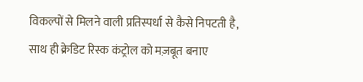विकल्पों से मिलने वाली प्रतिस्पर्धा से कैसे निपटती है, साथ ही क्रेडिट रिस्क कंट्रोल को मज़बूत बनाए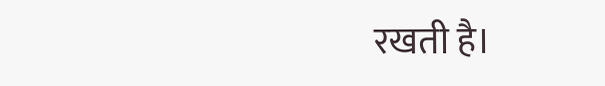रखती है।